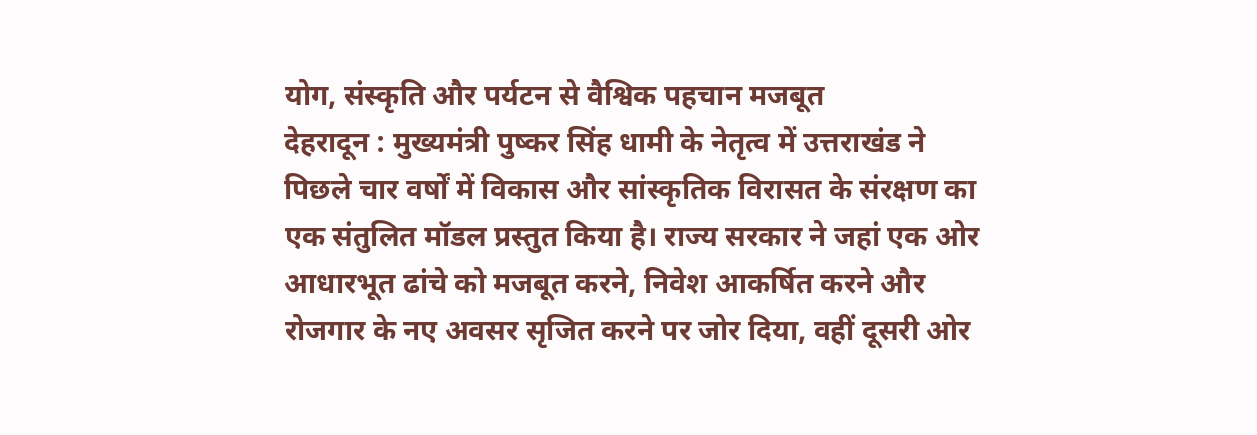योग, संस्कृति और पर्यटन से वैश्विक पहचान मजबूत
देहरादून : मुख्यमंत्री पुष्कर सिंह धामी के नेतृत्व में उत्तराखंड ने पिछले चार वर्षों में विकास और सांस्कृतिक विरासत के संरक्षण का एक संतुलित मॉडल प्रस्तुत किया है। राज्य सरकार ने जहां एक ओर आधारभूत ढांचे को मजबूत करने, निवेश आकर्षित करने और रोजगार के नए अवसर सृजित करने पर जोर दिया, वहीं दूसरी ओर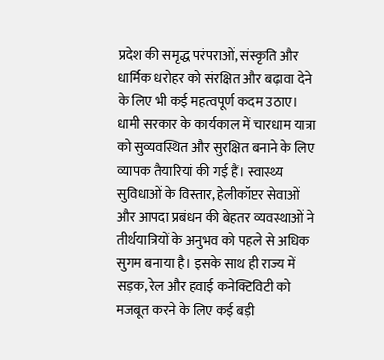प्रदेश की समृद्ध परंपराओं, संस्कृति और धार्मिक धरोहर को संरक्षित और बढ़ावा देने के लिए भी कई महत्वपूर्ण कदम उठाए। धामी सरकार के कार्यकाल में चारधाम यात्रा को सुव्यवस्थित और सुरक्षित बनाने के लिए व्यापक तैयारियां की गई हैं। स्वास्थ्य सुविधाओं के विस्तार, हेलीकॉप्टर सेवाओं और आपदा प्रबंधन की बेहतर व्यवस्थाओं ने तीर्थयात्रियों के अनुभव को पहले से अधिक सुगम बनाया है। इसके साथ ही राज्य में सड़क, रेल और हवाई कनेक्टिविटी को मजबूत करने के लिए कई बड़ी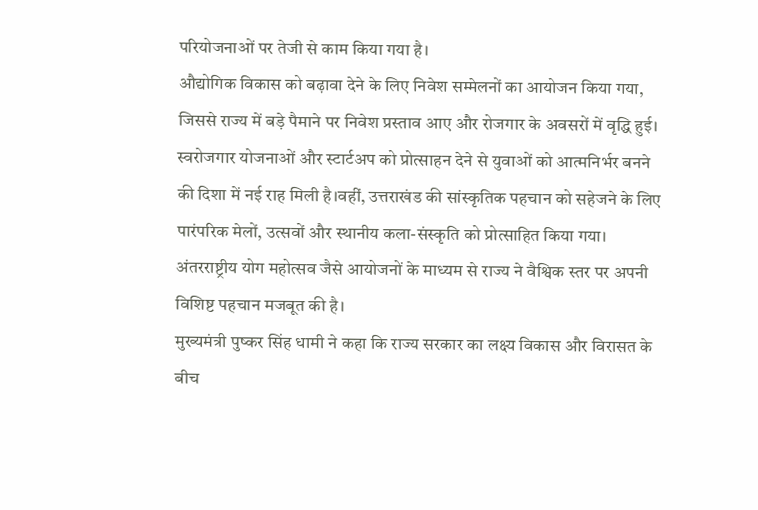परियोजनाओं पर तेजी से काम किया गया है।
औद्योगिक विकास को बढ़ावा देने के लिए निवेश सम्मेलनों का आयोजन किया गया, जिससे राज्य में बड़े पैमाने पर निवेश प्रस्ताव आए और रोजगार के अवसरों में वृद्धि हुई। स्वरोजगार योजनाओं और स्टार्टअप को प्रोत्साहन देने से युवाओं को आत्मनिर्भर बनने की दिशा में नई राह मिली है।वहीं, उत्तराखंड की सांस्कृतिक पहचान को सहेजने के लिए पारंपरिक मेलों, उत्सवों और स्थानीय कला-संस्कृति को प्रोत्साहित किया गया। अंतरराष्ट्रीय योग महोत्सव जैसे आयोजनों के माध्यम से राज्य ने वैश्विक स्तर पर अपनी विशिष्ट पहचान मजबूत की है।
मुख्यमंत्री पुष्कर सिंह धामी ने कहा कि राज्य सरकार का लक्ष्य विकास और विरासत के बीच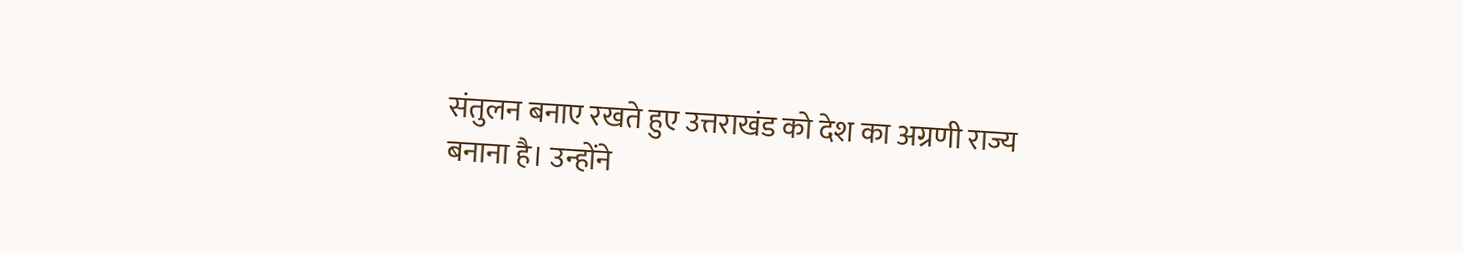संतुलन बनाए रखते हुए उत्तराखंड को देश का अग्रणी राज्य बनाना है। उन्होंने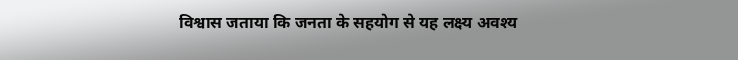विश्वास जताया कि जनता के सहयोग से यह लक्ष्य अवश्य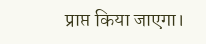प्राप्त किया जाएगा।